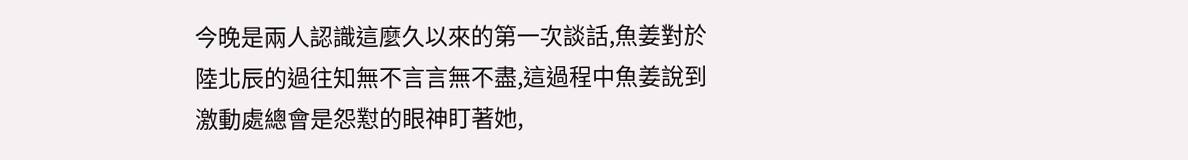今晚是兩人認識這麼久以來的第一次談話,魚姜對於陸北辰的過往知無不言言無不盡,這過程中魚姜說到激動處總會是怨懟的眼神盯著她,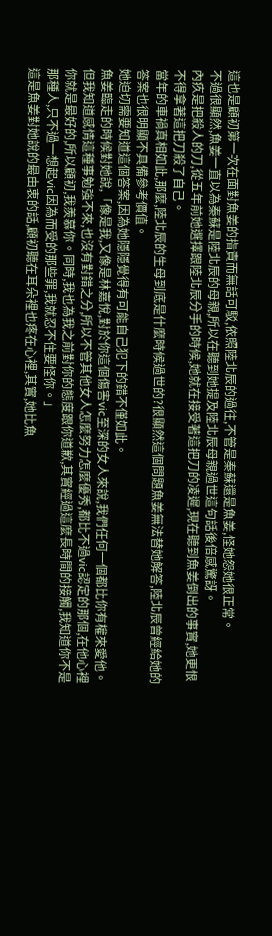這也是顧初第一次在面對魚姜的指責而無話可駁,依照陸北辰的過往,不管是秦蘇還是魚姜,怪她怨她很正常。
不過很顯然,魚姜一直以為秦蘇是陸北辰的母親,所以在聽到她提及陸北辰母親過世這句話後倍感驚訝。
內疚是把殺人的刀,從五年前她選擇跟陸北辰分手的時候,她就在接受著這把刀的凌遲,現在聽到魚姜倒出的事實,她更恨不得拿著這把刀殺了自己。
當年的車禍真相如此,那麼,陸北辰的生母到底是什麼時候過世的?很顯然這個問題魚姜無法替她解答,陸北辰曾經給她的答案也很明顯不具備參考價值。
她迫切需要知道這個答案,因為她隱隱覺得有可能自己犯下的錯不僅如此。
魚姜臨走的時候對她說,「像是我,又像是林嘉悅,對於你這個傷害vic至深的女人來說,我們任何一個都比你有權來愛他。但我知道感情這種事勉強不來,也沒有對錯之分,所以不管其他女人怎麼努力怎麼優秀,都比不過vic認定的那個,在他心裡你就是最好的,所以顧初,我羨慕你。同時,我也為我之前對你的態度跟你道歉,其實經過這麼長時間的接觸,我知道你不是那種人,只不過一想起vic因為而受的那些罪,我就忍不住要怪你。」
這是魚姜對她說的最由衷的話,顧初聽在耳朵裡也疼在心裡,其實,她比魚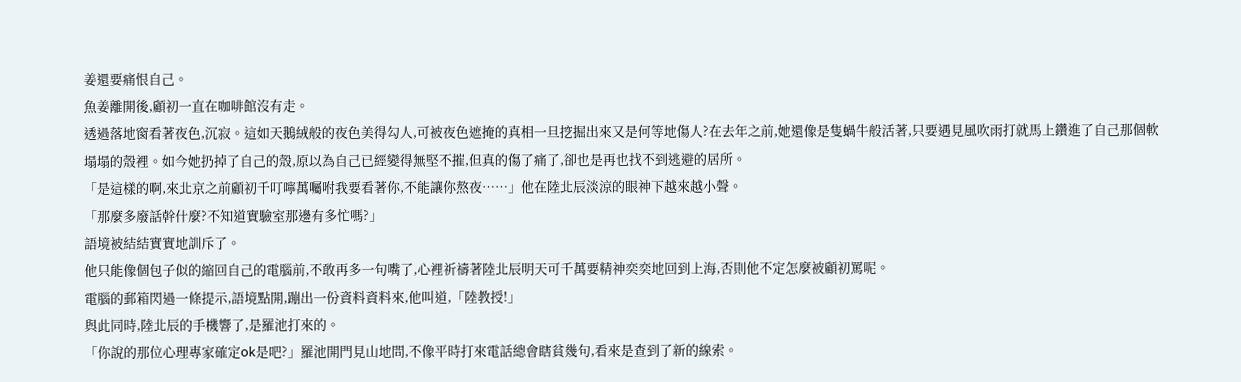姜還要痛恨自己。
魚姜離開後,顧初一直在咖啡館沒有走。
透過落地窗看著夜色,沉寂。這如天鵝絨般的夜色美得勾人,可被夜色遮掩的真相一旦挖掘出來又是何等地傷人?在去年之前,她還像是隻蝸牛般活著,只要遇見風吹雨打就馬上鑽進了自己那個軟塌塌的殼裡。如今她扔掉了自己的殼,原以為自己已經變得無堅不摧,但真的傷了痛了,卻也是再也找不到逃避的居所。
「是這樣的啊,來北京之前顧初千叮嚀萬囑咐我要看著你,不能讓你熬夜……」他在陸北辰淡涼的眼神下越來越小聲。
「那麼多廢話幹什麼?不知道實驗室那邊有多忙嗎?」
語境被結結實實地訓斥了。
他只能像個包子似的縮回自己的電腦前,不敢再多一句嘴了,心裡祈禱著陸北辰明天可千萬要精神奕奕地回到上海,否則他不定怎麼被顧初罵呢。
電腦的郵箱閃過一條提示,語境點開,蹦出一份資料資料來,他叫道,「陸教授!」
與此同時,陸北辰的手機響了,是羅池打來的。
「你說的那位心理專家確定ok是吧?」羅池開門見山地問,不像平時打來電話總會瞎貧幾句,看來是查到了新的線索。